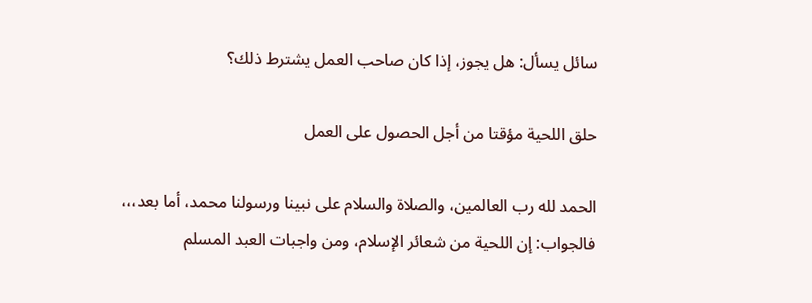سائل يسأل: هل يجوز، إذا كان صاحب العمل يشترط ذلك؟

حلق اللحية مؤقتا من أجل الحصول على العمل

الحمد لله رب العالمين، والصلاة والسلام على نبينا ورسولنا محمد، أما بعد،،،
فالجواب: إن اللحية من شعائر الإسلام، ومن واجبات العبد المسلم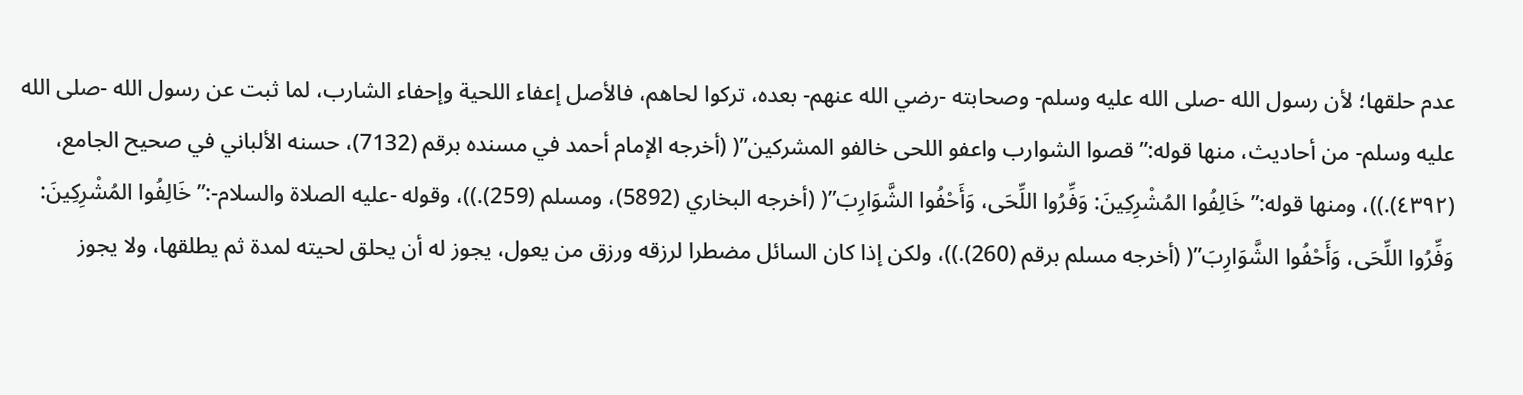عدم حلقها؛ لأن رسول الله -صلى الله عليه وسلم- وصحابته -رضي الله عنهم- بعده، تركوا لحاهم، فالأصل إعفاء اللحية وإحفاء الشارب، لما ثبت عن رسول الله -صلى الله عليه وسلم- من أحاديث، منها قوله:” قصوا الشوارب واعفو اللحى خالفو المشركين”( (أخرجه الإمام أحمد في مسنده برقم (7132)، حسنه الألباني في صحيح الجامع، (٤٣٩٢).))، ومنها قوله:” خَالِفُوا المُشْرِكِينَ: وَفِّرُوا اللِّحَى، وَأَحْفُوا الشَّوَارِبَ”( (أخرجه البخاري (5892)، ومسلم (259).))، وقوله -عليه الصلاة والسلام-:” خَالِفُوا المُشْرِكِينَ: وَفِّرُوا اللِّحَى، وَأَحْفُوا الشَّوَارِبَ”( (أخرجه مسلم برقم (260).))، ولكن إذا كان السائل مضطرا لرزقه ورزق من يعول، يجوز له أن يحلق لحيته لمدة ثم يطلقها، ولا يجوز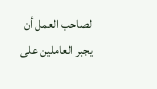لصاحب العمل أن يجبر العاملين على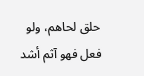حلق لحاهم، ولو فعل فهو آثم أشد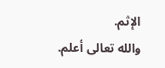الإثم.
والله تعالى أعلم.